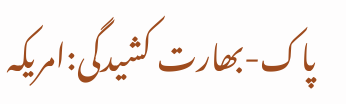پاک-بھارت کشیدگی:امریکہ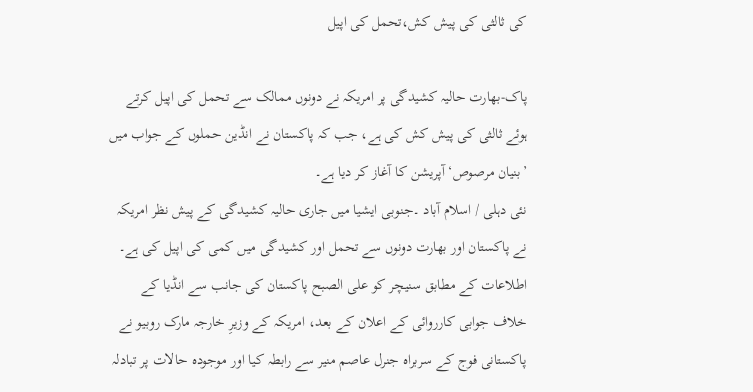کی ثالثی کی پیش کش،تحمل کی اپیل

پاک-بھارت حالیہ کشیدگی پر امریکہ نے دونوں ممالک سے تحمل کی اپیل کرتے ہوئے ثالثی کی پیش کش کی ہے، جب کہ پاکستان نے انڈین حملوں کے جواب میں ’بنیان مرصوص‘ آپریشن کا آغاز کر دیا ہے۔
نئی دہلی / اسلام آباد ۔جنوبی ایشیا میں جاری حالیہ کشیدگی کے پیش نظر امریکہ نے پاکستان اور بھارت دونوں سے تحمل اور کشیدگی میں کمی کی اپیل کی ہے۔ اطلاعات کے مطابق سنیچر کو علی الصبح پاکستان کی جانب سے انڈیا کے خلاف جوابی کارروائی کے اعلان کے بعد، امریکہ کے وزیرِ خارجہ مارک روبیو نے پاکستانی فوج کے سربراہ جنرل عاصم منیر سے رابطہ کیا اور موجودہ حالات پر تبادلہ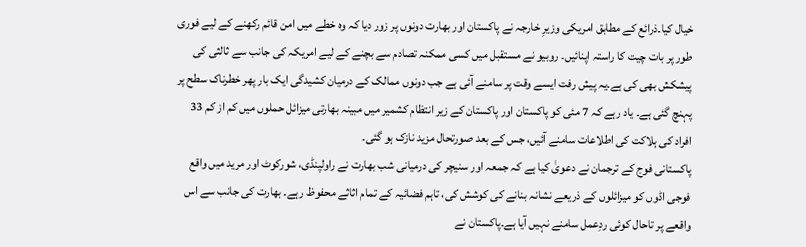خیال کیا۔ذرائع کے مطابق امریکی وزیرِ خارجہ نے پاکستان اور بھارت دونوں پر زور دیا کہ وہ خطے میں امن قائم رکھنے کے لیے فوری طور پر بات چیت کا راستہ اپنائیں۔ روبیو نے مستقبل میں کسی ممکنہ تصادم سے بچنے کے لیے امریکہ کی جانب سے ثالثی کی پیشکش بھی کی ہے۔یہ پیش رفت ایسے وقت پر سامنے آئی ہے جب دونوں ممالک کے درمیان کشیدگی ایک بار پھر خطرناک سطح پر پہنچ گئی ہے۔ یاد رہے کہ 7 مئی کو پاکستان اور پاکستان کے زیر انتظام کشمیر میں مبینہ بھارتی میزائل حملوں میں کم از کم 33 افراد کی ہلاکت کی اطلاعات سامنے آئیں، جس کے بعد صورتحال مزید نازک ہو گئی۔
پاکستانی فوج کے ترجمان نے دعویٰ کیا ہے کہ جمعہ اور سنیچر کی درمیانی شب بھارت نے راولپنڈی، شورکوٹ اور مرید میں واقع فوجی اڈوں کو میزائلوں کے ذریعے نشانہ بنانے کی کوشش کی، تاہم فضائیہ کے تمام اثاثے محفوظ رہے۔ بھارت کی جانب سے اس واقعے پر تاحال کوئی ردِعمل سامنے نہیں آیا ہے۔پاکستان نے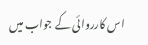اس کارروائی کے جواب میں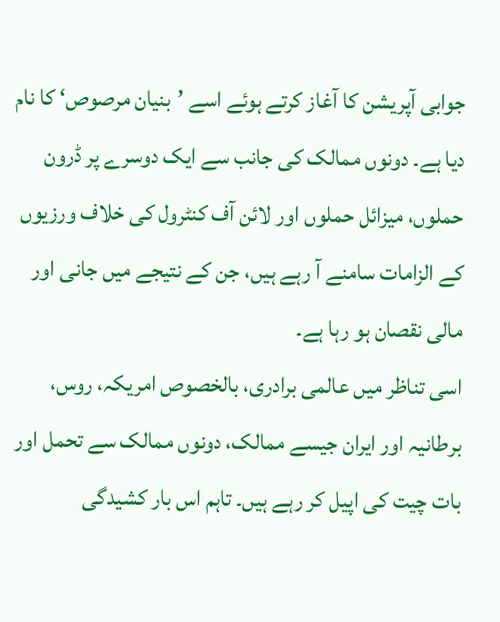جوابی آپریشن کا آغاز کرتے ہوئے اسے ’بنیان مرصوص‘ کا نام دیا ہے۔ دونوں ممالک کی جانب سے ایک دوسرے پر ڈرون حملوں، میزائل حملوں اور لائن آف کنٹرول کی خلاف ورزیوں کے الزامات سامنے آ رہے ہیں، جن کے نتیجے میں جانی اور مالی نقصان ہو رہا ہے۔
اسی تناظر میں عالمی برادری، بالخصوص امریکہ، روس، برطانیہ اور ایران جیسے ممالک، دونوں ممالک سے تحمل اور بات چیت کی اپیل کر رہے ہیں۔ تاہم اس بار کشیدگی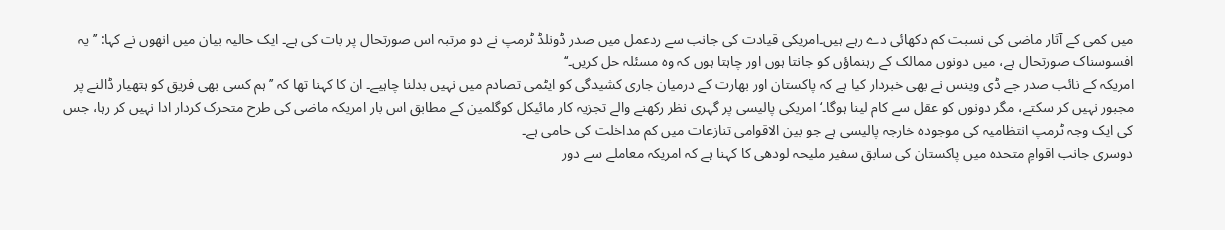میں کمی کے آثار ماضی کی نسبت کم دکھائی دے رہے ہیں۔امریکی قیادت کی جانب سے ردعمل میں صدر ڈونلڈ ٹرمپ نے دو مرتبہ اس صورتحال پر بات کی ہے۔ ایک حالیہ بیان میں انھوں نے کہا: ’’یہ افسوسناک صورتحال ہے، میں دونوں ممالک کے رہنماؤں کو جانتا ہوں اور چاہتا ہوں کہ وہ مسئلہ حل کریں۔‘‘
امریکہ کے نائب صدر جے ڈی وینس نے بھی خبردار کیا ہے کہ پاکستان اور بھارت کے درمیان جاری کشیدگی کو ایٹمی تصادم میں نہیں بدلنا چاہیے۔ ان کا کہنا تھا کہ ’’ہم کسی بھی فریق کو ہتھیار ڈالنے پر مجبور نہیں کر سکتے، مگر دونوں کو عقل سے کام لینا ہوگا۔‘امریکی پالیسی پر گہری نظر رکھنے والے تجزیہ کار مائیکل کوگلمین کے مطابق اس بار امریکہ ماضی کی طرح متحرک کردار ادا نہیں کر رہا، جس کی ایک وجہ ٹرمپ انتظامیہ کی موجودہ خارجہ پالیسی ہے جو بین الاقوامی تنازعات میں کم مداخلت کی حامی ہے۔
دوسری جانب اقوامِ متحدہ میں پاکستان کی سابق سفیر ملیحہ لودھی کا کہنا ہے کہ امریکہ معاملے سے دور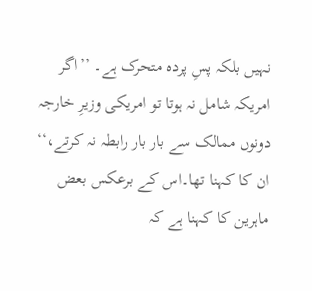نہیں بلکہ پسِ پردہ متحرک ہے۔ ’’اگر امریکہ شامل نہ ہوتا تو امریکی وزیرِ خارجہ دونوں ممالک سے بار بار رابطہ نہ کرتے،‘‘ ان کا کہنا تھا۔اس کے برعکس بعض ماہرین کا کہنا ہے کہ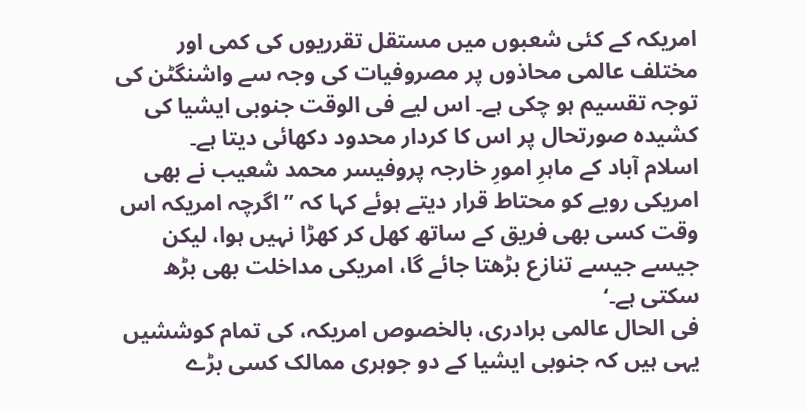امریکہ کے کئی شعبوں میں مستقل تقرریوں کی کمی اور مختلف عالمی محاذوں پر مصروفیات کی وجہ سے واشنگٹن کی توجہ تقسیم ہو چکی ہے۔ اس لیے فی الوقت جنوبی ایشیا کی کشیدہ صورتحال پر اس کا کردار محدود دکھائی دیتا ہے۔
اسلام آباد کے ماہرِ امورِ خارجہ پروفیسر محمد شعیب نے بھی امریکی رویے کو محتاط قرار دیتے ہوئے کہا کہ ’’اگرچہ امریکہ اس وقت کسی بھی فریق کے ساتھ کھل کر کھڑا نہیں ہوا، لیکن جیسے جیسے تنازع بڑھتا جائے گا، امریکی مداخلت بھی بڑھ سکتی ہے۔‘
فی الحال عالمی برادری، بالخصوص امریکہ، کی تمام کوششیں یہی ہیں کہ جنوبی ایشیا کے دو جوہری ممالک کسی بڑے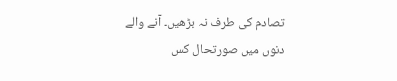تصادم کی طرف نہ بڑھیں۔ آنے والے دنوں میں صورتحال کس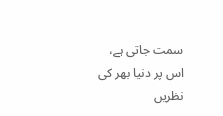سمت جاتی ہے، اس پر دنیا بھر کی نظریں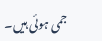جمی ہوئی ہیں۔